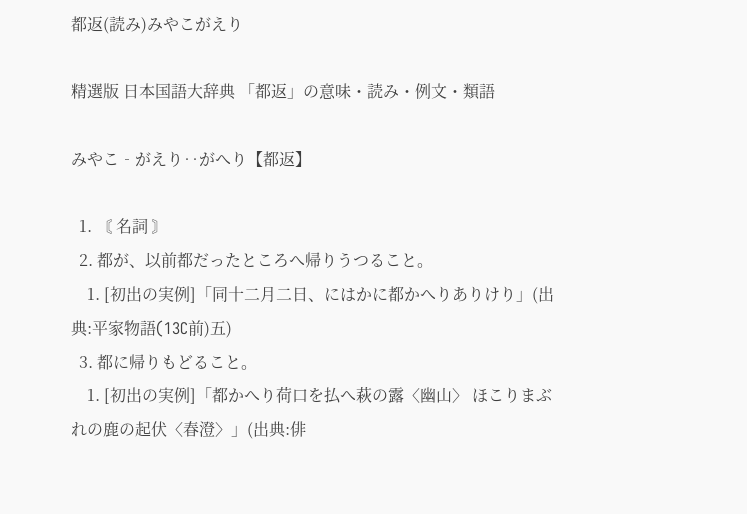都返(読み)みやこがえり

精選版 日本国語大辞典 「都返」の意味・読み・例文・類語

みやこ‐がえり‥がへり【都返】

  1. 〘 名詞 〙
  2. 都が、以前都だったところへ帰りうつること。
    1. [初出の実例]「同十二月二日、にはかに都かへりありけり」(出典:平家物語(13C前)五)
  3. 都に帰りもどること。
    1. [初出の実例]「都かへり荷口を払へ萩の露〈幽山〉 ほこりまぶれの鹿の起伏〈春澄〉」(出典:俳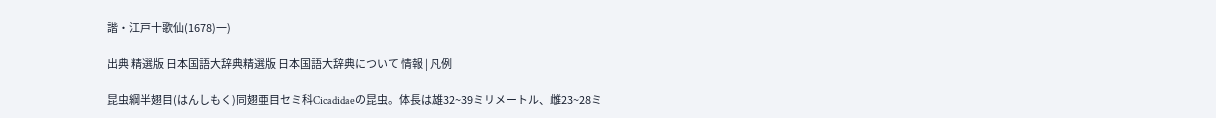諧・江戸十歌仙(1678)一)

出典 精選版 日本国語大辞典精選版 日本国語大辞典について 情報 | 凡例

昆虫綱半翅目(はんしもく)同翅亜目セミ科Cicadidaeの昆虫。体長は雄32~39ミリメートル、雌23~28ミ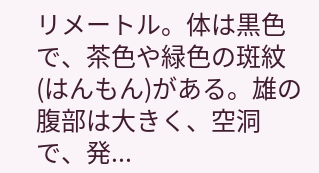リメートル。体は黒色で、茶色や緑色の斑紋(はんもん)がある。雄の腹部は大きく、空洞で、発...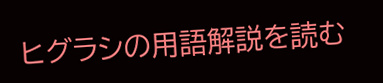ヒグラシの用語解説を読む